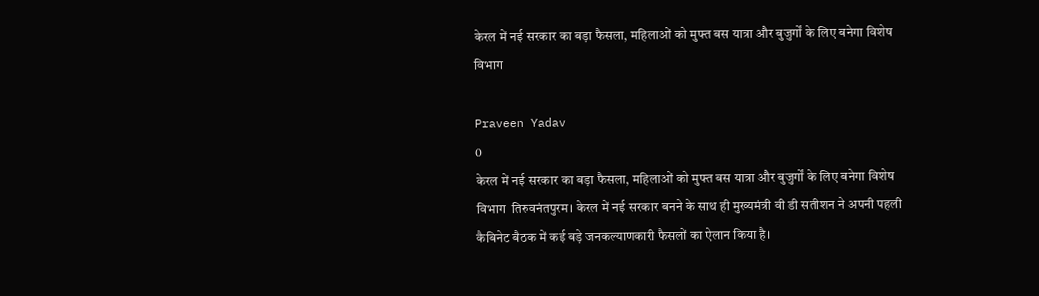केरल में नई सरकार का बड़ा फैसला, महिलाओं को मुफ्त बस यात्रा और बुजुर्गों के लिए बनेगा विशेष विभाग

Praveen Yadav
0
केरल में नई सरकार का बड़ा फैसला, महिलाओं को मुफ्त बस यात्रा और बुजुर्गों के लिए बनेगा विशेष विभाग  तिरुवनंतपुरम। केरल में नई सरकार बनने के साथ ही मुख्यमंत्री वी डी सतीशन ने अपनी पहली कैबिनेट बैठक में कई बड़े जनकल्याणकारी फैसलों का ऐलान किया है।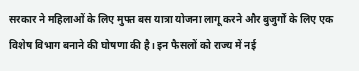सरकार ने महिलाओं के लिए मुफ्त बस यात्रा योजना लागू करने और बुजुर्गों के लिए एक विशेष विभाग बनाने की घोषणा की है। इन फैसलों को राज्य में नई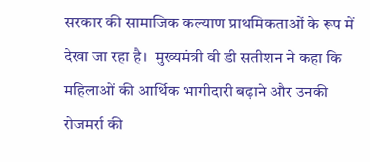सरकार की सामाजिक कल्याण प्राथमिकताओं के रूप में देखा जा रहा है।  मुख्यमंत्री वी डी सतीशन ने कहा कि महिलाओं की आर्थिक भागीदारी बढ़ाने और उनकी रोजमर्रा की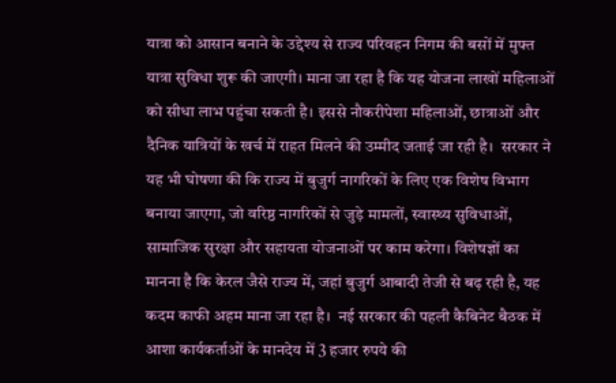यात्रा को आसान बनाने के उद्देश्य से राज्य परिवहन निगम की बसों में मुफ्त यात्रा सुविधा शुरू की जाएगी। माना जा रहा है कि यह योजना लाखों महिलाओं को सीधा लाभ पहुंचा सकती है। इससे नौकरीपेशा महिलाओं, छात्राओं और दैनिक यात्रियों के खर्च में राहत मिलने की उम्मीद जताई जा रही है।  सरकार ने यह भी घोषणा की कि राज्य में बुजुर्ग नागरिकों के लिए एक विशेष विभाग बनाया जाएगा, जो वरिष्ठ नागरिकों से जुड़े मामलों, स्वास्थ्य सुविधाओं, सामाजिक सुरक्षा और सहायता योजनाओं पर काम करेगा। विशेषज्ञों का मानना है कि केरल जैसे राज्य में, जहां बुजुर्ग आबादी तेजी से बढ़ रही है, यह कदम काफी अहम माना जा रहा है।  नई सरकार की पहली कैबिनेट बैठक में आशा कार्यकर्ताओं के मानदेय में 3 हजार रुपये की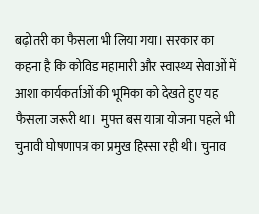बढ़ोतरी का फैसला भी लिया गया। सरकार का कहना है कि कोविड महामारी और स्वास्थ्य सेवाओं में आशा कार्यकर्ताओं की भूमिका को देखते हुए यह फैसला जरूरी था।  मुफ्त बस यात्रा योजना पहले भी चुनावी घोषणापत्र का प्रमुख हिस्सा रही थी। चुनाव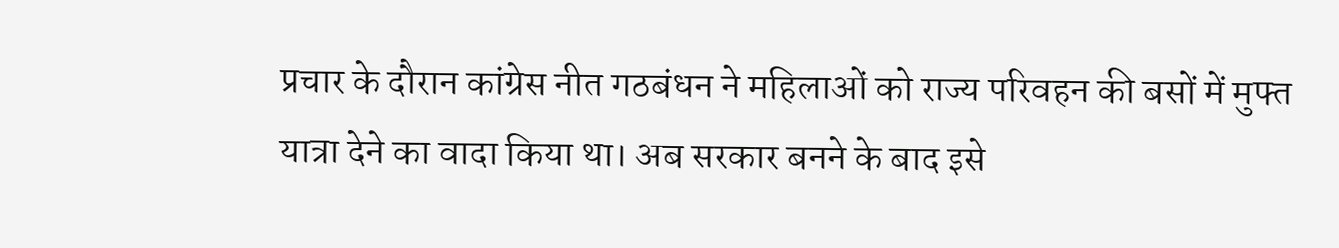प्रचार के दौरान कांग्रेस नीत गठबंधन ने महिलाओं को राज्य परिवहन की बसों में मुफ्त यात्रा देने का वादा किया था। अब सरकार बनने के बाद इसे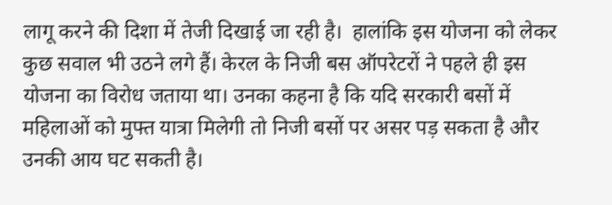लागू करने की दिशा में तेजी दिखाई जा रही है।  हालांकि इस योजना को लेकर कुछ सवाल भी उठने लगे हैं। केरल के निजी बस ऑपरेटरों ने पहले ही इस योजना का विरोध जताया था। उनका कहना है कि यदि सरकारी बसों में महिलाओं को मुफ्त यात्रा मिलेगी तो निजी बसों पर असर पड़ सकता है और उनकी आय घट सकती है।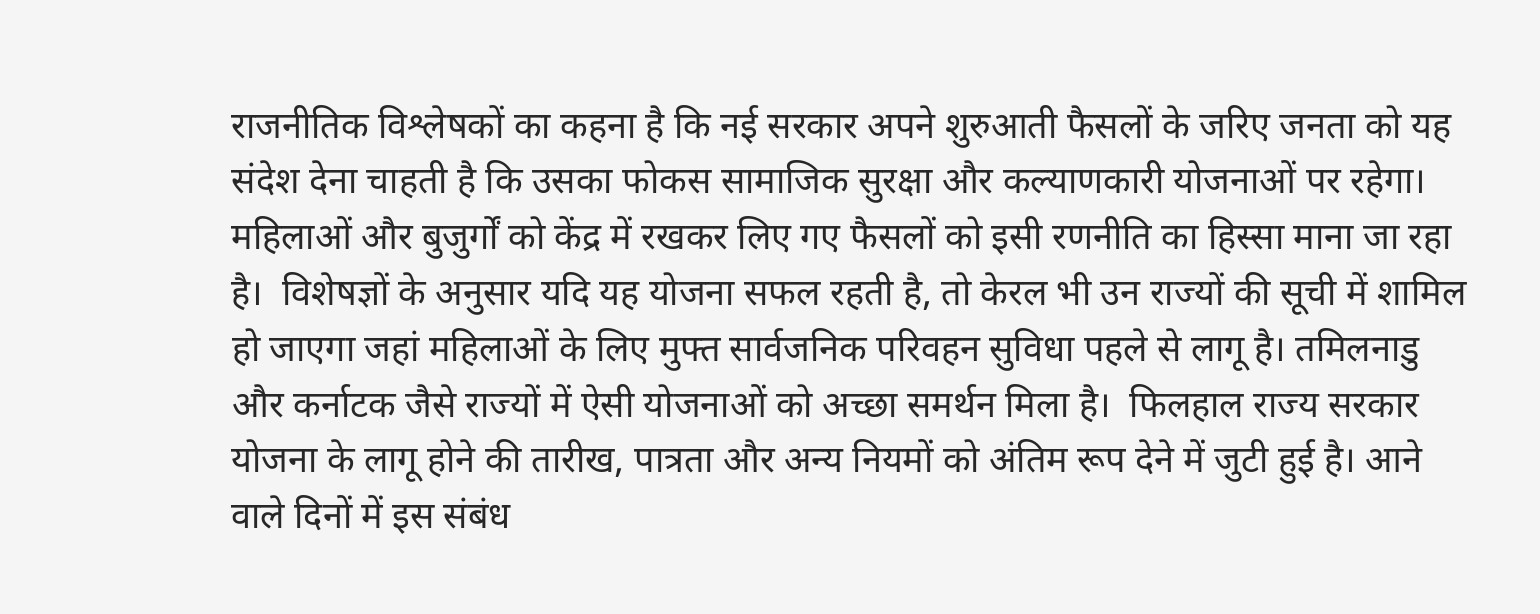राजनीतिक विश्लेषकों का कहना है कि नई सरकार अपने शुरुआती फैसलों के जरिए जनता को यह संदेश देना चाहती है कि उसका फोकस सामाजिक सुरक्षा और कल्याणकारी योजनाओं पर रहेगा। महिलाओं और बुजुर्गों को केंद्र में रखकर लिए गए फैसलों को इसी रणनीति का हिस्सा माना जा रहा है।  विशेषज्ञों के अनुसार यदि यह योजना सफल रहती है, तो केरल भी उन राज्यों की सूची में शामिल हो जाएगा जहां महिलाओं के लिए मुफ्त सार्वजनिक परिवहन सुविधा पहले से लागू है। तमिलनाडु और कर्नाटक जैसे राज्यों में ऐसी योजनाओं को अच्छा समर्थन मिला है।  फिलहाल राज्य सरकार योजना के लागू होने की तारीख, पात्रता और अन्य नियमों को अंतिम रूप देने में जुटी हुई है। आने वाले दिनों में इस संबंध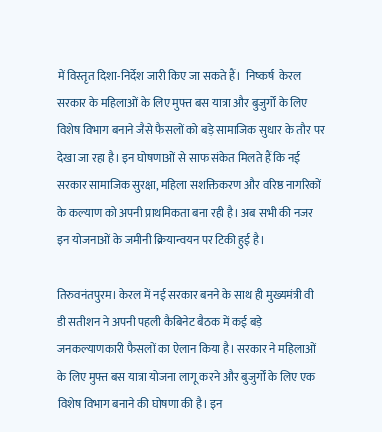में विस्तृत दिशा-निर्देश जारी किए जा सकते हैं।  निष्कर्ष  केरल सरकार के महिलाओं के लिए मुफ्त बस यात्रा और बुजुर्गों के लिए विशेष विभाग बनाने जैसे फैसलों को बड़े सामाजिक सुधार के तौर पर देखा जा रहा है। इन घोषणाओं से साफ संकेत मिलते हैं कि नई सरकार सामाजिक सुरक्षा, महिला सशक्तिकरण और वरिष्ठ नागरिकों के कल्याण को अपनी प्राथमिकता बना रही है। अब सभी की नजर इन योजनाओं के जमीनी क्रियान्वयन पर टिकी हुई है।

तिरुवनंतपुरम। केरल में नई सरकार बनने के साथ ही मुख्यमंत्री वी डी सतीशन ने अपनी पहली कैबिनेट बैठक में कई बड़े जनकल्याणकारी फैसलों का ऐलान किया है। सरकार ने महिलाओं के लिए मुफ्त बस यात्रा योजना लागू करने और बुजुर्गों के लिए एक विशेष विभाग बनाने की घोषणा की है। इन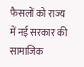फैसलों को राज्य में नई सरकार की सामाजिक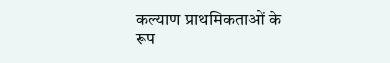कल्याण प्राथमिकताओं के रूप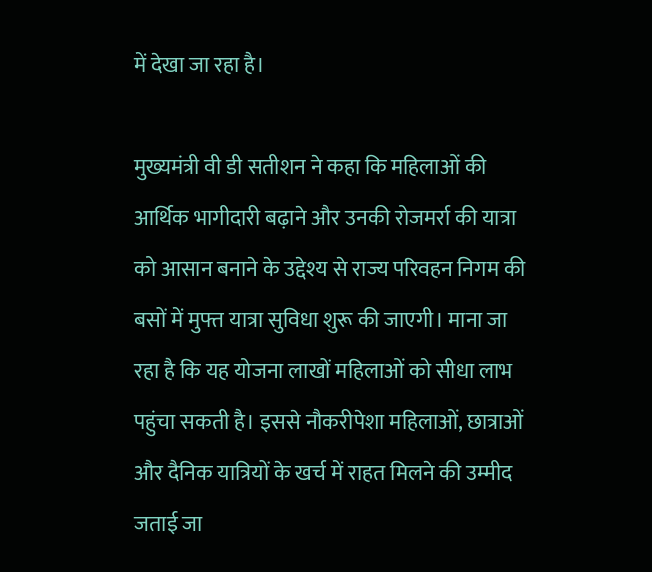में देखा जा रहा है।

मुख्यमंत्री वी डी सतीशन ने कहा कि महिलाओं की आर्थिक भागीदारी बढ़ाने और उनकी रोजमर्रा की यात्रा को आसान बनाने के उद्देश्य से राज्य परिवहन निगम की बसों में मुफ्त यात्रा सुविधा शुरू की जाएगी। माना जा रहा है कि यह योजना लाखों महिलाओं को सीधा लाभ पहुंचा सकती है। इससे नौकरीपेशा महिलाओं, छात्राओं और दैनिक यात्रियों के खर्च में राहत मिलने की उम्मीद जताई जा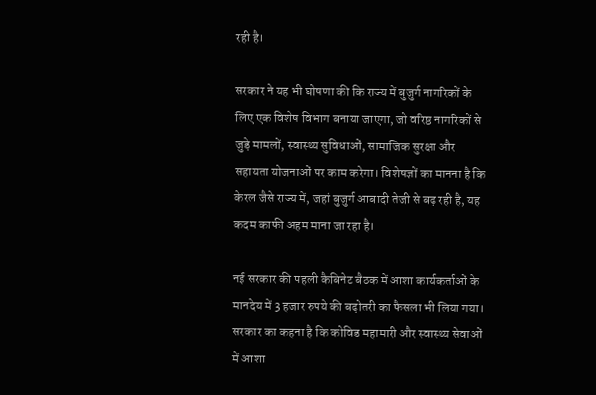रही है।

सरकार ने यह भी घोषणा की कि राज्य में बुजुर्ग नागरिकों के लिए एक विशेष विभाग बनाया जाएगा, जो वरिष्ठ नागरिकों से जुड़े मामलों, स्वास्थ्य सुविधाओं, सामाजिक सुरक्षा और सहायता योजनाओं पर काम करेगा। विशेषज्ञों का मानना है कि केरल जैसे राज्य में, जहां बुजुर्ग आबादी तेजी से बढ़ रही है, यह कदम काफी अहम माना जा रहा है।

नई सरकार की पहली कैबिनेट बैठक में आशा कार्यकर्ताओं के मानदेय में 3 हजार रुपये की बढ़ोतरी का फैसला भी लिया गया। सरकार का कहना है कि कोविड महामारी और स्वास्थ्य सेवाओं में आशा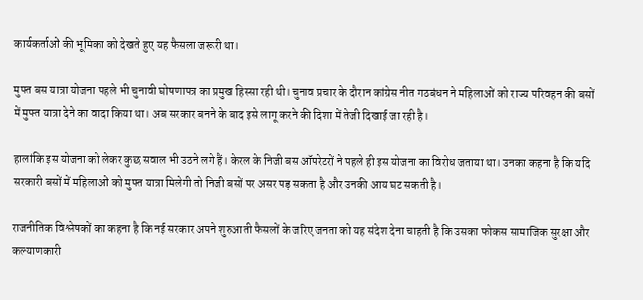कार्यकर्ताओं की भूमिका को देखते हुए यह फैसला जरूरी था।

मुफ्त बस यात्रा योजना पहले भी चुनावी घोषणापत्र का प्रमुख हिस्सा रही थी। चुनाव प्रचार के दौरान कांग्रेस नीत गठबंधन ने महिलाओं को राज्य परिवहन की बसों में मुफ्त यात्रा देने का वादा किया था। अब सरकार बनने के बाद इसे लागू करने की दिशा में तेजी दिखाई जा रही है।

हालांकि इस योजना को लेकर कुछ सवाल भी उठने लगे हैं। केरल के निजी बस ऑपरेटरों ने पहले ही इस योजना का विरोध जताया था। उनका कहना है कि यदि सरकारी बसों में महिलाओं को मुफ्त यात्रा मिलेगी तो निजी बसों पर असर पड़ सकता है और उनकी आय घट सकती है।

राजनीतिक विश्लेषकों का कहना है कि नई सरकार अपने शुरुआती फैसलों के जरिए जनता को यह संदेश देना चाहती है कि उसका फोकस सामाजिक सुरक्षा और कल्याणकारी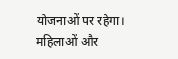योजनाओं पर रहेगा। महिलाओं और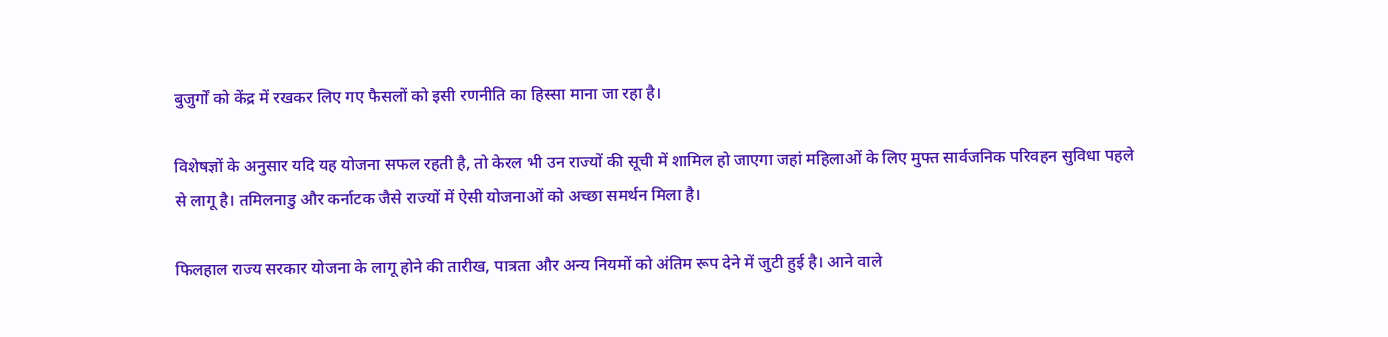बुजुर्गों को केंद्र में रखकर लिए गए फैसलों को इसी रणनीति का हिस्सा माना जा रहा है।

विशेषज्ञों के अनुसार यदि यह योजना सफल रहती है, तो केरल भी उन राज्यों की सूची में शामिल हो जाएगा जहां महिलाओं के लिए मुफ्त सार्वजनिक परिवहन सुविधा पहले से लागू है। तमिलनाडु और कर्नाटक जैसे राज्यों में ऐसी योजनाओं को अच्छा समर्थन मिला है।

फिलहाल राज्य सरकार योजना के लागू होने की तारीख, पात्रता और अन्य नियमों को अंतिम रूप देने में जुटी हुई है। आने वाले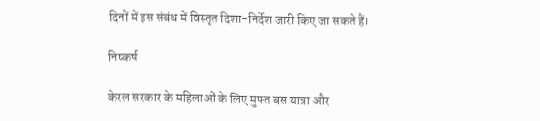दिनों में इस संबंध में विस्तृत दिशा-निर्देश जारी किए जा सकते हैं।

निष्कर्ष

केरल सरकार के महिलाओं के लिए मुफ्त बस यात्रा और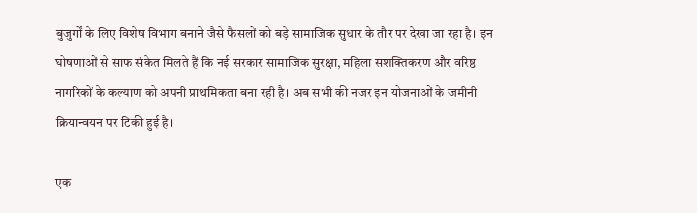बुजुर्गों के लिए विशेष विभाग बनाने जैसे फैसलों को बड़े सामाजिक सुधार के तौर पर देखा जा रहा है। इन घोषणाओं से साफ संकेत मिलते हैं कि नई सरकार सामाजिक सुरक्षा, महिला सशक्तिकरण और वरिष्ठ नागरिकों के कल्याण को अपनी प्राथमिकता बना रही है। अब सभी की नजर इन योजनाओं के जमीनी क्रियान्वयन पर टिकी हुई है।

एक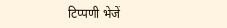टिप्पणी भेजें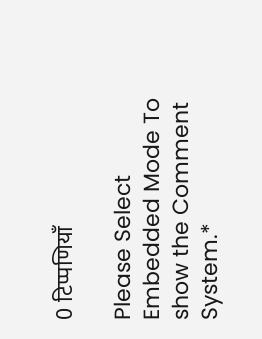0 टिप्पणियाँ

Please Select Embedded Mode To show the Comment System.*